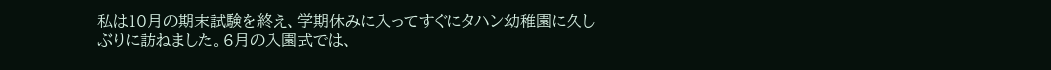私は10月の期末試験を終え、学期休みに入ってすぐにタハン幼稚園に久しぶりに訪ねました。6月の入園式では、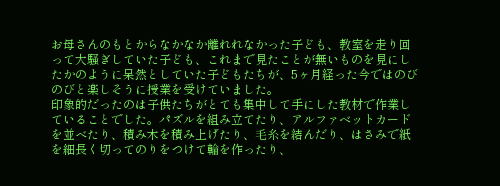お母さんのもとからなかなか離れれなかった子ども、教室を走り回って大騒ぎしていた子ども、これまで見たことが無いものを見にしたかのように呆然としていた子どもたちが、5ヶ月経った今ではのびのびと楽しそうに授業を受けていました。
印象的だったのは子供たちがとても集中して手にした教材で作業していることでした。パズルを組み立てたり、アルファベットカードを並べたり、積み木を積み上げたり、毛糸を結んだり、はさみで紙を細長く切ってのりをつけて輪を作ったり、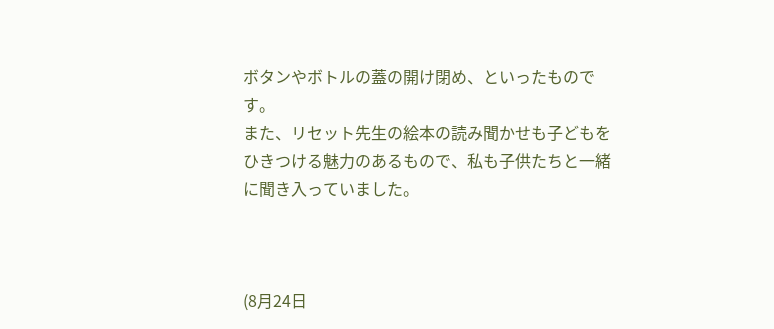ボタンやボトルの蓋の開け閉め、といったものです。
また、リセット先生の絵本の読み聞かせも子どもをひきつける魅力のあるもので、私も子供たちと一緒に聞き入っていました。



(8月24日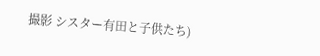撮影 シスター有田と子供たち)